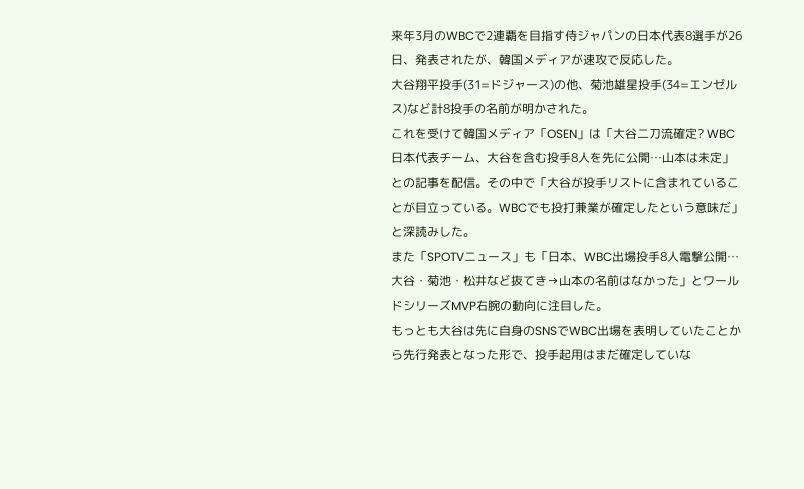来年3月のWBCで2連覇を目指す侍ジャパンの日本代表8選手が26日、発表されたが、韓国メディアが速攻で反応した。
大谷翔平投手(31=ドジャース)の他、菊池雄星投手(34=エンゼルス)など計8投手の名前が明かされた。
これを受けて韓国メディア「OSEN」は「大谷二刀流確定? WBC日本代表チーム、大谷を含む投手8人を先に公開…山本は未定」との記事を配信。その中で「大谷が投手リストに含まれていることが目立っている。WBCでも投打兼業が確定したという意味だ」と深読みした。
また「SPOTVニュース」も「日本、WBC出場投手8人電撃公開…大谷・菊池・松井など抜てき→山本の名前はなかった」とワールドシリーズMVP右腕の動向に注目した。
もっとも大谷は先に自身のSNSでWBC出場を表明していたことから先行発表となった形で、投手起用はまだ確定していな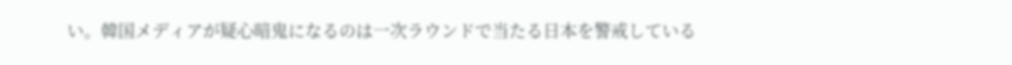い。韓国メディアが疑心暗鬼になるのは一次ラウンドで当たる日本を警戒している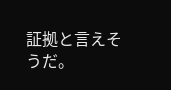証拠と言えそうだ。